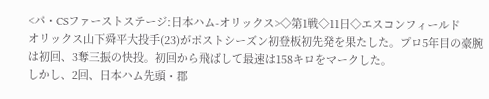<パ・CSファーストステージ:日本ハム-オリックス>◇第1戦◇11日◇エスコンフィールド
オリックス山下舜平大投手(23)がポストシーズン初登板初先発を果たした。プロ5年目の豪腕は初回、3奪三振の快投。初回から飛ばして最速は158キロをマークした。
しかし、2回、日本ハム先頭・郡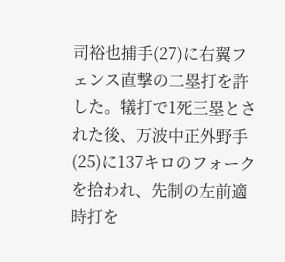司裕也捕手(27)に右翼フェンス直撃の二塁打を許した。犠打で1死三塁とされた後、万波中正外野手(25)に137キロのフォークを拾われ、先制の左前適時打を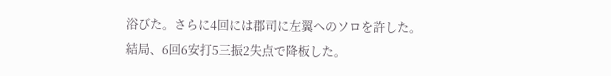浴びた。さらに4回には郡司に左翼へのソロを許した。
結局、6回6安打5三振2失点で降板した。